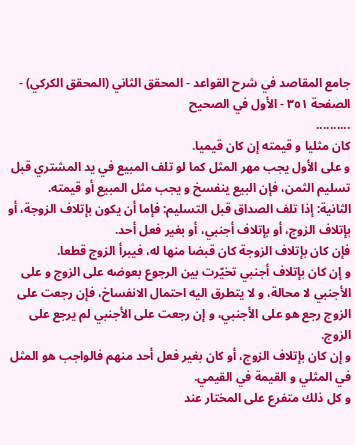جامع المقاصد في شرح القواعد - المحقق الثاني (المحقق الكركي) - الصفحة ٣٥١ - الأول في الصحيح
..........
كان مثليا و قيمته إن كان قيميا.
و على الأول يجب مهر المثل كما لو تلف المبيع في يد المشتري قبل تسليم الثمن، فإن البيع ينفسخ و يجب مثل المبيع أو قيمته.
الثانية: إذا تلف الصداق قبل التسليم: فإما أن يكون بإتلاف الزوجة، أو بإتلاف الزوج، أو بإتلاف أجنبي، أو بغير فعل أحد.
فإن كان بإتلاف الزوجة كان قبضا منها له، فيبرأ الزوج قطعا.
و إن كان بإتلاف أجنبي تخيّرت بين الرجوع بعوضه على الزوج و على الأجنبي لا محالة، و لا يتطرق اليه احتمال الانفساخ، فإن رجعت على الزوج رجع هو على الأجنبي، و إن رجعت على الأجنبي لم يرجع على الزوج.
و إن كان بإتلاف الزوج، أو كان بغير فعل أحد منهم فالواجب هو المثل في المثلي و القيمة في القيمي.
و كل ذلك متفرع على المختار عند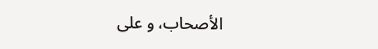الأصحاب، و على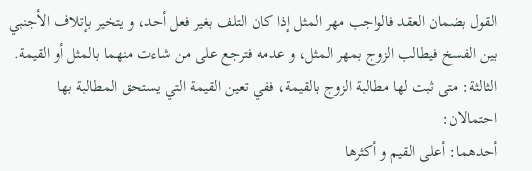القول بضمان العقد فالواجب مهر المثل إذا كان التلف بغير فعل أحد، و يتخير بإتلاف الأجنبي بين الفسخ فيطالب الزوج بمهر المثل، و عدمه فترجع على من شاءت منهما بالمثل أو القيمة.
الثالثة: متى ثبت لها مطالبة الزوج بالقيمة، ففي تعين القيمة التي يستحق المطالبة بها احتمالان:
أحدهما: أعلى القيم و أكثرها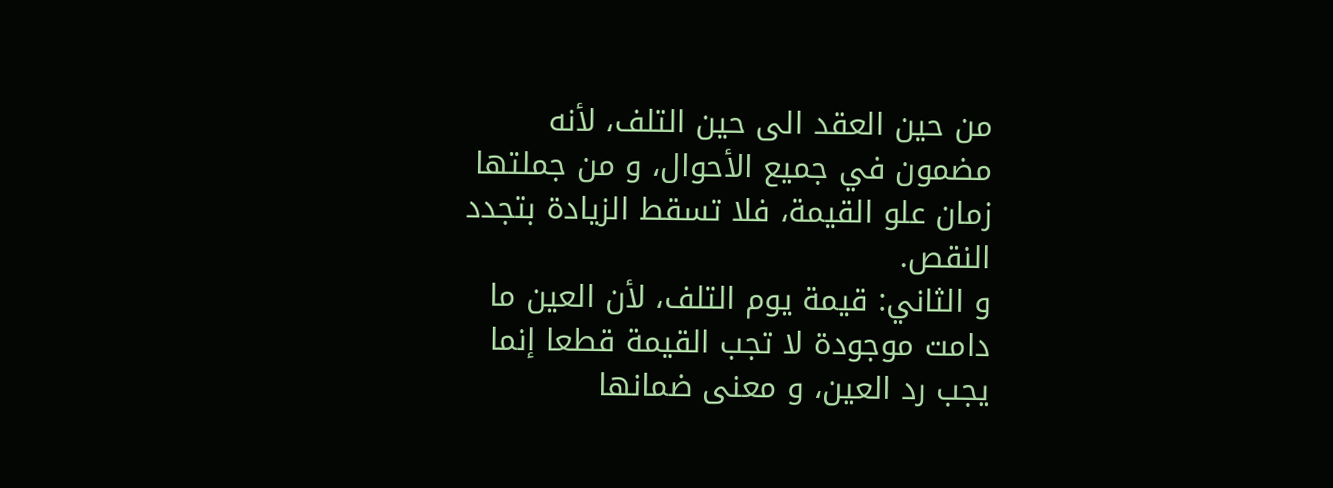من حين العقد الى حين التلف، لأنه مضمون في جميع الأحوال، و من جملتها زمان علو القيمة، فلا تسقط الزيادة بتجدد النقص.
و الثاني: قيمة يوم التلف، لأن العين ما دامت موجودة لا تجب القيمة قطعا إنما يجب رد العين، و معنى ضمانها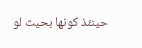حينئذ كونها بحيث لو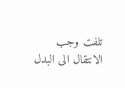تلفت وجب الانتقال الى البدل